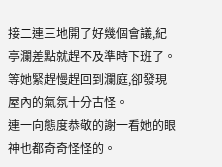接二連三地開了好幾個會議,紀亭瀾差點就趕不及準時下班了。
等她緊趕慢趕回到瀾庭,卻發現屋內的氣氛十分古怪。
連一向態度恭敬的謝一看她的眼神也都奇奇怪怪的。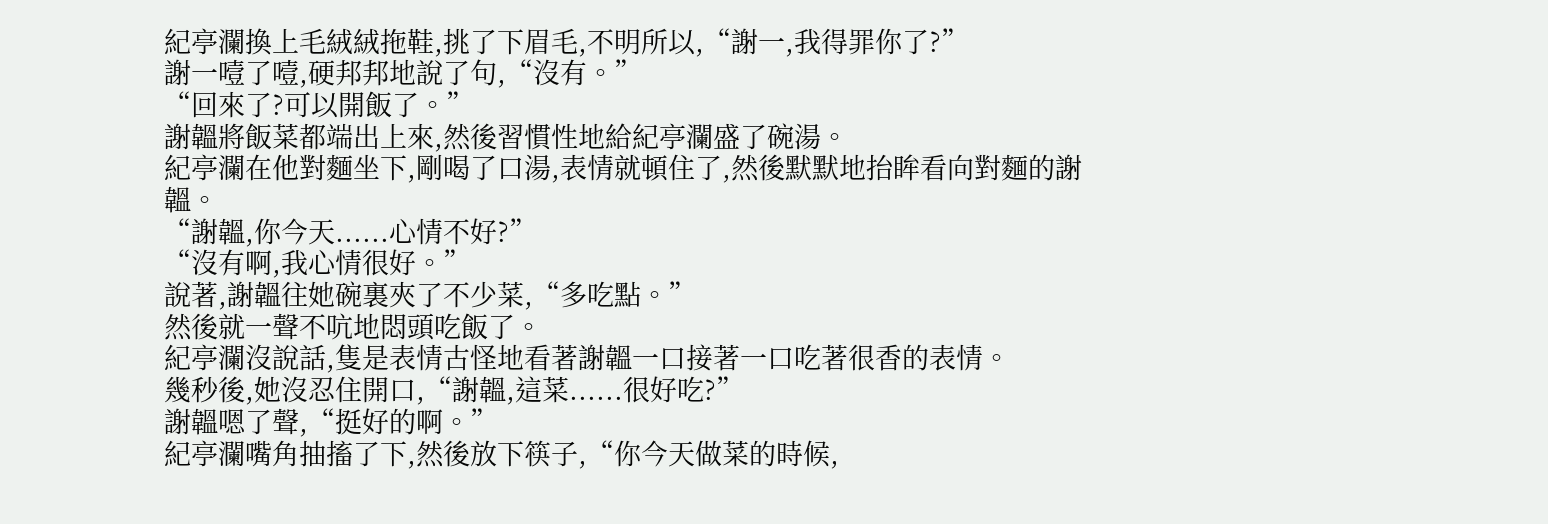紀亭瀾換上毛絨絨拖鞋,挑了下眉毛,不明所以,“謝一,我得罪你了?”
謝一噎了噎,硬邦邦地說了句,“沒有。”
“回來了?可以開飯了。”
謝韞將飯菜都端出上來,然後習慣性地給紀亭瀾盛了碗湯。
紀亭瀾在他對麵坐下,剛喝了口湯,表情就頓住了,然後默默地抬眸看向對麵的謝韞。
“謝韞,你今天......心情不好?”
“沒有啊,我心情很好。”
說著,謝韞往她碗裏夾了不少菜,“多吃點。”
然後就一聲不吭地悶頭吃飯了。
紀亭瀾沒說話,隻是表情古怪地看著謝韞一口接著一口吃著很香的表情。
幾秒後,她沒忍住開口,“謝韞,這菜......很好吃?”
謝韞嗯了聲,“挺好的啊。”
紀亭瀾嘴角抽搐了下,然後放下筷子,“你今天做菜的時候,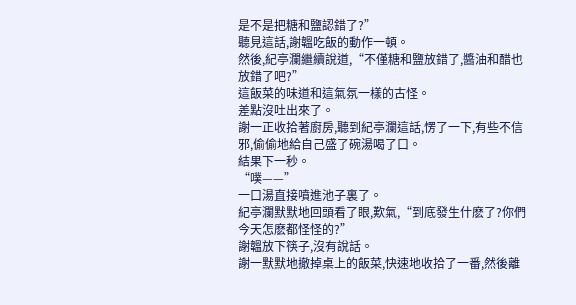是不是把糖和鹽認錯了?”
聽見這話,謝韞吃飯的動作一頓。
然後,紀亭瀾繼續說道,“不僅糖和鹽放錯了,醬油和醋也放錯了吧?”
這飯菜的味道和這氣氛一樣的古怪。
差點沒吐出來了。
謝一正收拾著廚房,聽到紀亭瀾這話,愣了一下,有些不信邪,偷偷地給自己盛了碗湯喝了口。
結果下一秒。
“噗——”
一口湯直接噴進池子裏了。
紀亭瀾默默地回頭看了眼,歎氣,“到底發生什麽了?你們今天怎麽都怪怪的?”
謝韞放下筷子,沒有說話。
謝一默默地撤掉桌上的飯菜,快速地收拾了一番,然後離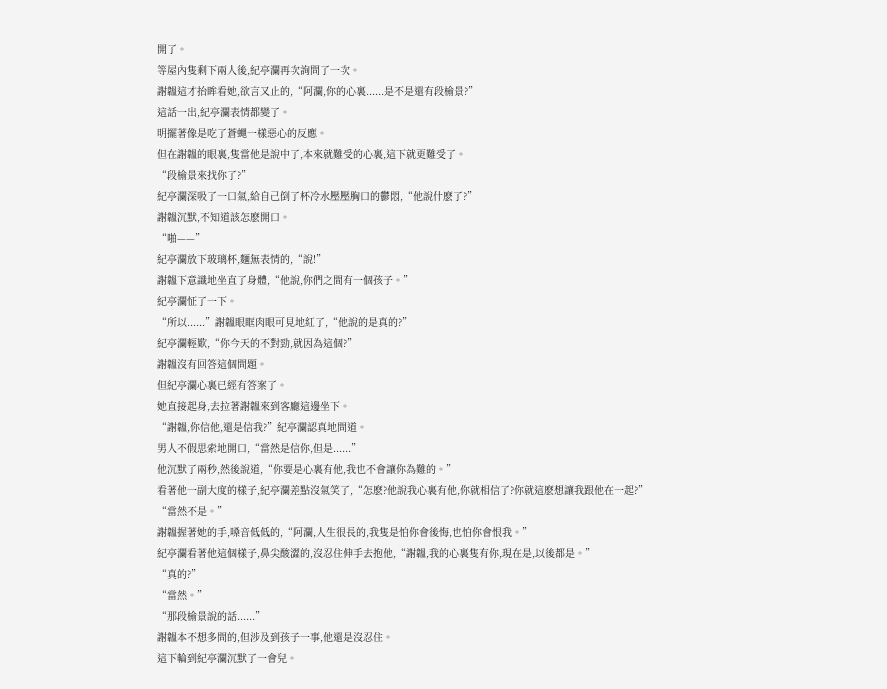開了。
等屋內隻剩下兩人後,紀亭瀾再次詢問了一次。
謝韞這才抬眸看她,欲言又止的,“阿瀾,你的心裏......是不是還有段榆景?”
這話一出,紀亭瀾表情都變了。
明擺著像是吃了蒼蠅一樣惡心的反應。
但在謝韞的眼裏,隻當他是說中了,本來就難受的心裏,這下就更難受了。
“段榆景來找你了?”
紀亭瀾深吸了一口氣,給自己倒了杯冷水壓壓胸口的鬱悶,“他說什麽了?”
謝韞沉默,不知道該怎麽開口。
“啪——”
紀亭瀾放下玻璃杯,麵無表情的,“說!”
謝韞下意識地坐直了身體,“他說,你們之間有一個孩子。”
紀亭瀾怔了一下。
“所以......”謝韞眼眶肉眼可見地紅了,“他說的是真的?”
紀亭瀾輕歎,“你今天的不對勁,就因為這個?”
謝韞沒有回答這個問題。
但紀亭瀾心裏已經有答案了。
她直接起身,去拉著謝韞來到客廳這邊坐下。
“謝韞,你信他,還是信我?”紀亭瀾認真地問道。
男人不假思索地開口,“當然是信你,但是......”
他沉默了兩秒,然後說道,“你要是心裏有他,我也不會讓你為難的。”
看著他一副大度的樣子,紀亭瀾差點沒氣笑了,“怎麽?他說我心裏有他,你就相信了?你就這麽想讓我跟他在一起?”
“當然不是。”
謝韞握著她的手,嗓音低低的,“阿瀾,人生很長的,我隻是怕你會後悔,也怕你會恨我。”
紀亭瀾看著他這個樣子,鼻尖酸澀的,沒忍住伸手去抱他,“謝韞,我的心裏隻有你,現在是,以後都是。”
“真的?”
“當然。”
“那段榆景說的話......”
謝韞本不想多問的,但涉及到孩子一事,他還是沒忍住。
這下輪到紀亭瀾沉默了一會兒。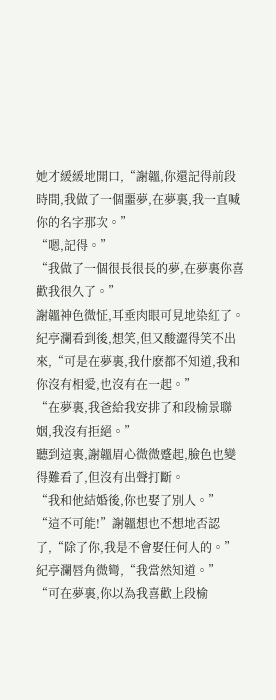她才緩緩地開口,“謝韞,你還記得前段時間,我做了一個噩夢,在夢裏,我一直喊你的名字那次。”
“嗯,記得。”
“我做了一個很長很長的夢,在夢裏你喜歡我很久了。”
謝韞神色微怔,耳垂肉眼可見地染紅了。
紀亭瀾看到後,想笑,但又酸澀得笑不出來,“可是在夢裏,我什麽都不知道,我和你沒有相愛,也沒有在一起。”
“在夢裏,我爸給我安排了和段榆景聯姻,我沒有拒絕。”
聽到這裏,謝韞眉心微微蹙起,臉色也變得難看了,但沒有出聲打斷。
“我和他結婚後,你也娶了別人。”
“這不可能!”謝韞想也不想地否認了,“除了你,我是不會娶任何人的。”
紀亭瀾唇角微彎,“我當然知道。”
“可在夢裏,你以為我喜歡上段榆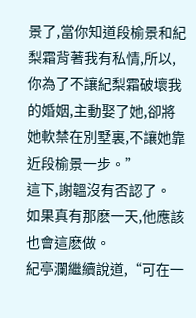景了,當你知道段榆景和紀梨霜背著我有私情,所以,你為了不讓紀梨霜破壞我的婚姻,主動娶了她,卻將她軟禁在別墅裏,不讓她靠近段榆景一步。”
這下,謝韞沒有否認了。
如果真有那麽一天,他應該也會這麽做。
紀亭瀾繼續說道,“可在一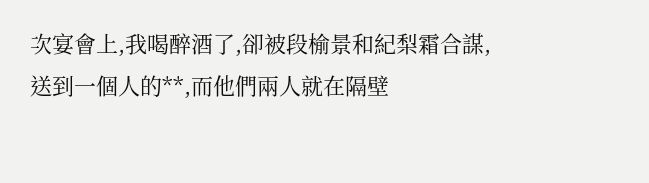次宴會上,我喝醉酒了,卻被段榆景和紀梨霜合謀,送到一個人的**,而他們兩人就在隔壁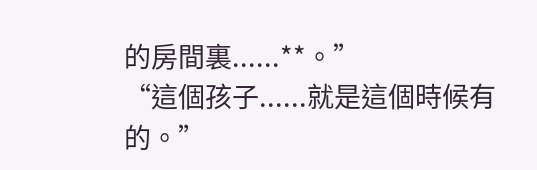的房間裏......**。”
“這個孩子......就是這個時候有的。”